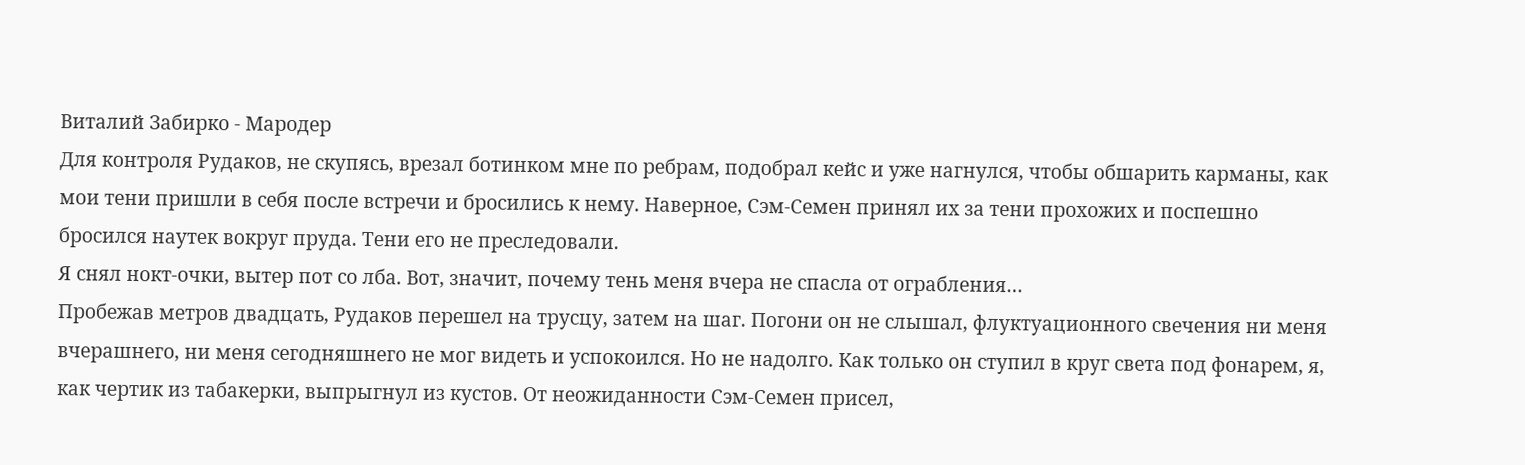Виталий Забирко - Мародер
Для контроля Рудаков, не скупясь, врезал ботинком мне по ребрам, подобрал кейс и уже нагнулся, чтобы обшарить карманы, как мои тени пришли в себя после встречи и бросились к нему. Наверное, Сэм-Семен принял их за тени прохожих и поспешно бросился наутек вокруг пруда. Тени его не преследовали.
Я снял нокт-очки, вытер пот со лба. Вот, значит, почему тень меня вчера не спасла от ограбления…
Пробежав метров двадцать, Рудаков перешел на трусцу, затем на шаг. Погони он не слышал, флуктуационного свечения ни меня вчерашнего, ни меня сегодняшнего не мог видеть и успокоился. Но не надолго. Как только он ступил в круг света под фонарем, я, как чертик из табакерки, выпрыгнул из кустов. От неожиданности Сэм-Семен присел,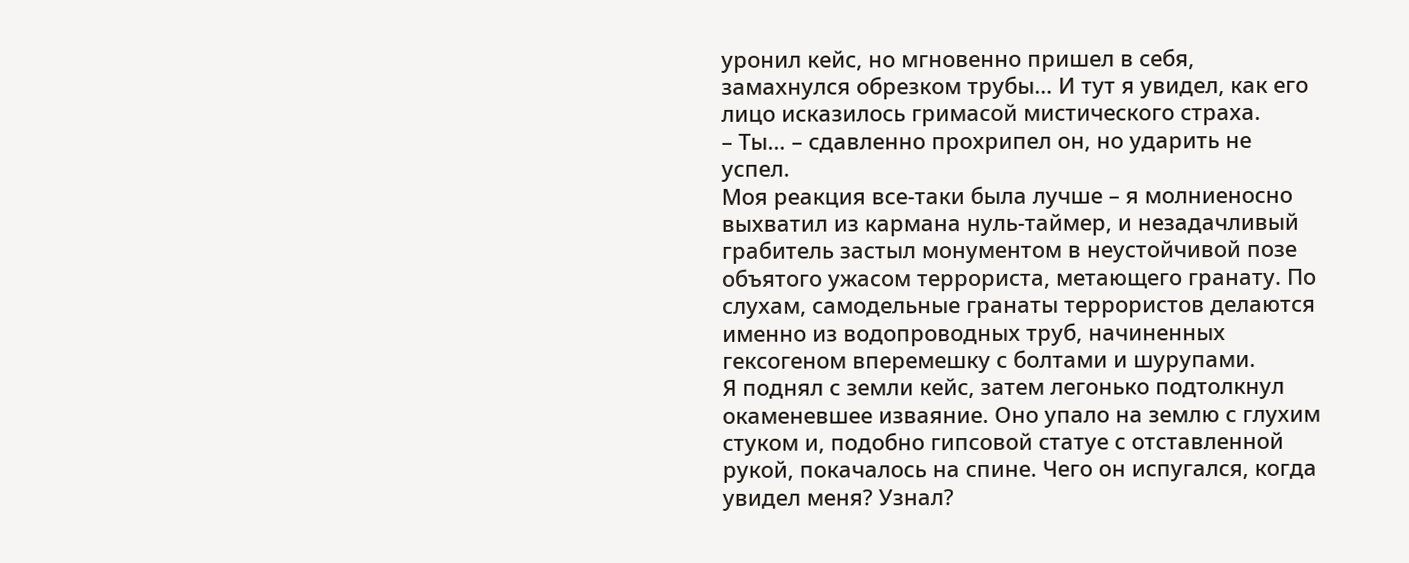уронил кейс, но мгновенно пришел в себя, замахнулся обрезком трубы… И тут я увидел, как его лицо исказилось гримасой мистического страха.
– Ты… – сдавленно прохрипел он, но ударить не успел.
Моя реакция все-таки была лучше – я молниеносно выхватил из кармана нуль-таймер, и незадачливый грабитель застыл монументом в неустойчивой позе объятого ужасом террориста, метающего гранату. По слухам, самодельные гранаты террористов делаются именно из водопроводных труб, начиненных гексогеном вперемешку с болтами и шурупами.
Я поднял с земли кейс, затем легонько подтолкнул окаменевшее изваяние. Оно упало на землю с глухим стуком и, подобно гипсовой статуе с отставленной рукой, покачалось на спине. Чего он испугался, когда увидел меня? Узнал?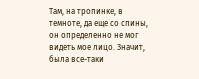Там, на тропинке, в темноте, да еще со спины, он определенно не мог видеть мое лицо. Значит, была все-таки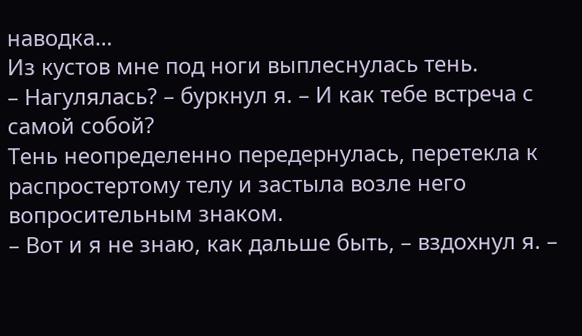наводка…
Из кустов мне под ноги выплеснулась тень.
– Нагулялась? – буркнул я. – И как тебе встреча с самой собой?
Тень неопределенно передернулась, перетекла к распростертому телу и застыла возле него вопросительным знаком.
– Вот и я не знаю, как дальше быть, – вздохнул я. –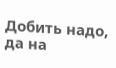Добить надо, да на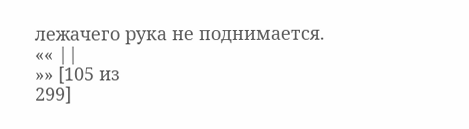лежачего рука не поднимается.
«« ||
»» [105 из
299]